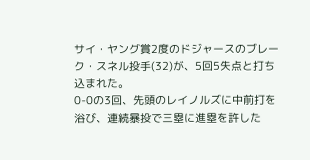サイ・ヤング賞2度のドジャースのブレーク・スネル投手(32)が、5回5失点と打ち込まれた。
0-0の3回、先頭のレイノルズに中前打を浴び、連続暴投で三塁に進塁を許した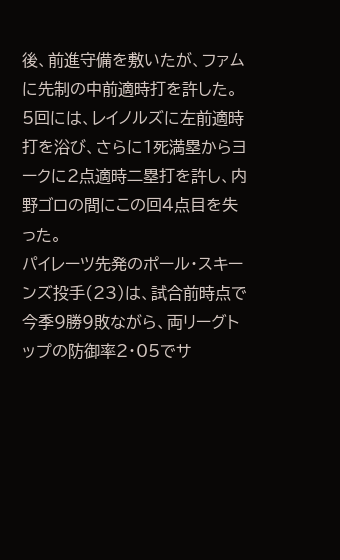後、前進守備を敷いたが、ファムに先制の中前適時打を許した。
5回には、レイノルズに左前適時打を浴び、さらに1死満塁からヨークに2点適時二塁打を許し、内野ゴロの間にこの回4点目を失った。
パイレーツ先発のポール・スキーンズ投手(23)は、試合前時点で今季9勝9敗ながら、両リーグトップの防御率2・05でサ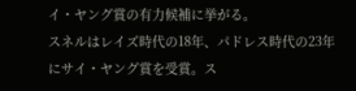イ・ヤング賞の有力候補に挙がる。
スネルはレイズ時代の18年、パドレス時代の23年にサイ・ヤング賞を受賞。ス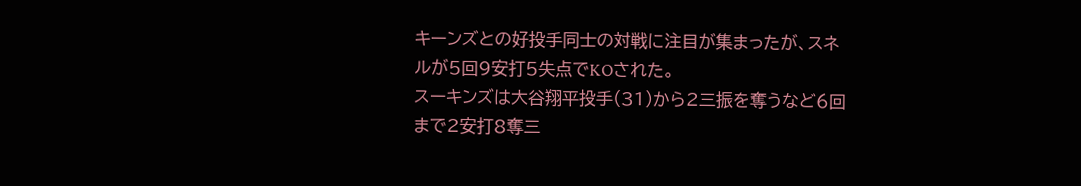キーンズとの好投手同士の対戦に注目が集まったが、スネルが5回9安打5失点でKOされた。
スーキンズは大谷翔平投手(31)から2三振を奪うなど6回まで2安打8奪三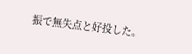振で無失点と好投した。